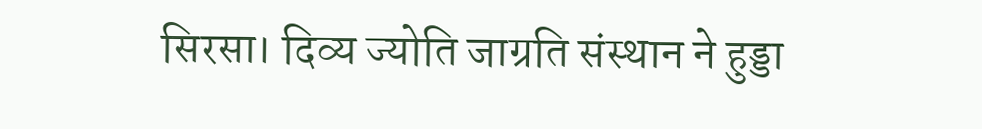सिरसा। दिव्य ज्योति जाग्रति संस्थान ने हुड्डा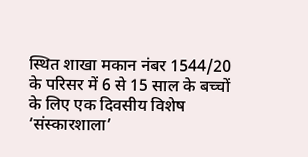स्थित शाखा मकान नंबर 1544/20 के परिसर में 6 से 15 साल के बच्चों के लिए एक दिवसीय विशेष ‘संस्कारशाला’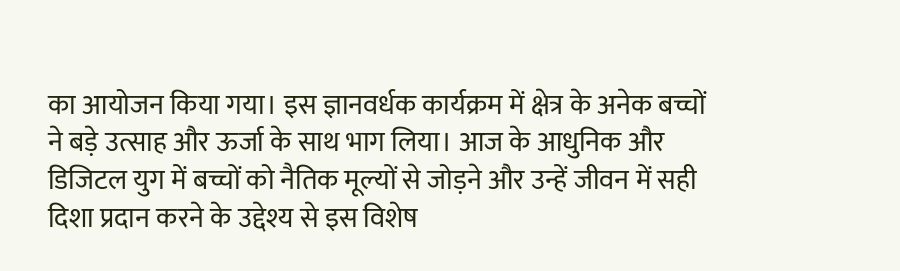का आयोजन किया गया। इस ज्ञानवर्धक कार्यक्रम में क्षेत्र के अनेक बच्चों ने बड़े उत्साह और ऊर्जा के साथ भाग लिया। आज के आधुनिक और डिजिटल युग में बच्चों को नैतिक मूल्यों से जोड़ने और उन्हें जीवन में सही दिशा प्रदान करने के उद्देश्य से इस विशेष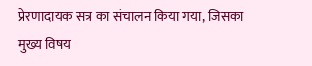प्रेरणादायक सत्र का संचालन किया गया, जिसका मुख्य विषय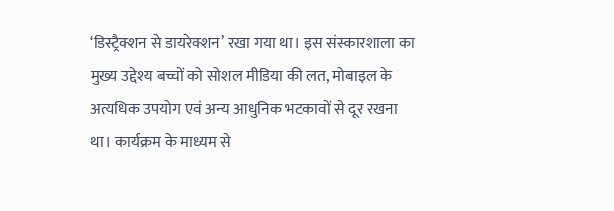‘डिस्ट्रैक्शन से डायरेक्शन’ रखा गया था। इस संस्कारशाला का मुख्य उद्देश्य बच्चों को सोशल मीडिया की लत, मोबाइल के अत्यधिक उपयोग एवं अन्य आधुनिक भटकावों से दूर रखना था। कार्यक्रम के माध्यम से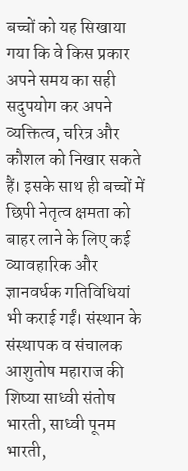बच्चों को यह सिखाया गया कि वे किस प्रकार अपने समय का सही सदुपयोग कर अपने व्यक्तित्व, चरित्र और कौशल को निखार सकते हैं। इसके साथ ही बच्चों में छिपी नेतृत्व क्षमता को बाहर लाने के लिए कई व्यावहारिक और ज्ञानवर्धक गतिविधियां भी कराई गईं। संस्थान के संस्थापक व संचालक आशुतोष महाराज की शिष्या साध्वी संतोष भारती, साध्वी पूनम भारती,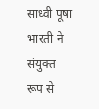साध्वी पूषा भारती ने संयुक्त रूप से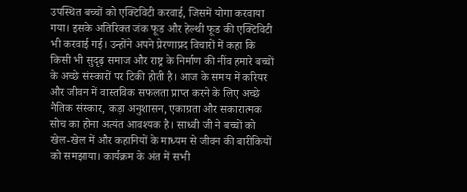उपस्थित बच्चों को एक्टिविटी करवाई, जिसमें योगा करवाया गया। इसके अतिरिक्त जंक फूड और हेल्थी फूड की एक्टिविटी भी करवाई गई। उन्होंने अपने प्रेरणाप्रद विचारों में कहा कि किसी भी सुदृढ़ समाज और राष्ट्र के निर्माण की नींव हमारे बच्चों के अच्छे संस्कारों पर टिकी होती है। आज के समय में करियर और जीवन में वास्तविक सफलता प्राप्त करने के लिए अच्छे नैतिक संस्कार, कड़ा अनुशासन, एकाग्रता और सकारात्मक सोच का होना अत्यंत आवश्यक है। साध्वी जी ने बच्चों को खेल-खेल में और कहानियों के माध्यम से जीवन की बारीकियों को समझाया। कार्यक्रम के अंत में सभी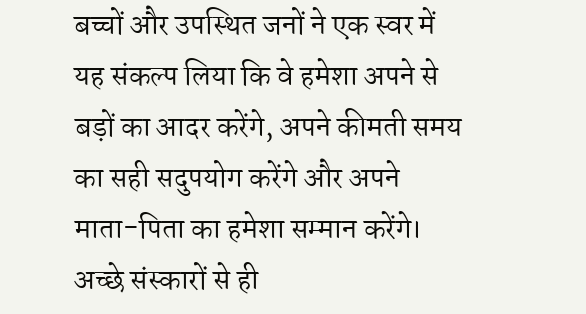बच्चों और उपस्थित जनों ने एक स्वर में यह संकल्प लिया कि वे हमेशा अपने से बड़ों का आदर करेंगे, अपने कीमती समय का सही सदुपयोग करेंगे और अपने माता-पिता का हमेशा सम्मान करेंगे।
अच्छे संस्कारों से ही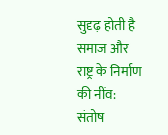सुदृढ़ होती है समाज और राष्ट्र के निर्माण की नींव: संतोष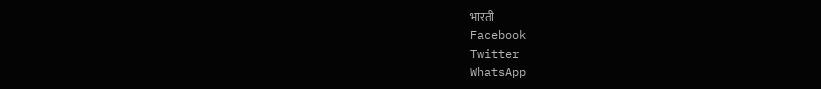भारती
Facebook
Twitter
WhatsApp